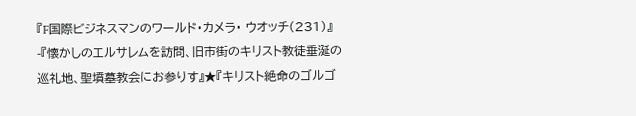『F国際ビジネスマンのワールド・カメラ・ ウオッチ(231)』-『懐かしのエルサレムを訪問、旧市街のキリスト教徒垂涎の巡礼地、聖墳墓教会にお参りす』★『キリスト絶命のゴルゴ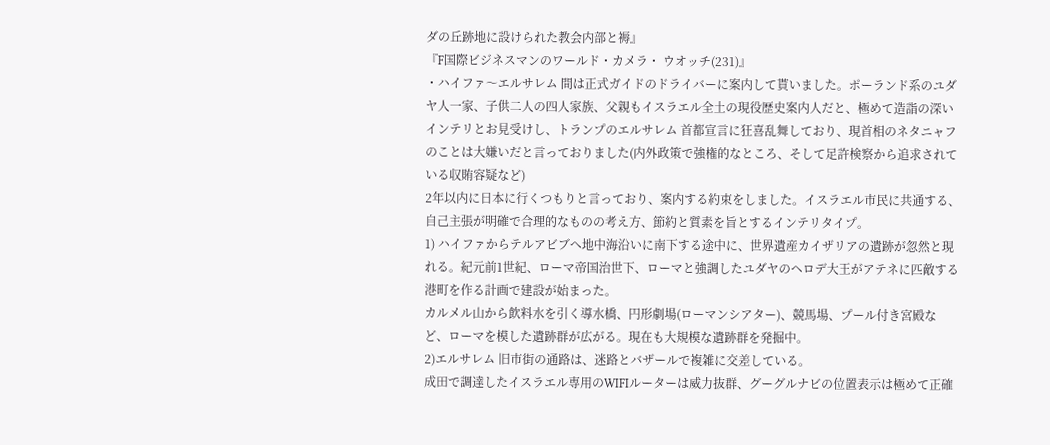ダの丘跡地に設けられた教会内部と褥』
『F国際ビジネスマンのワールド・カメラ・ ウオッチ(231)』
・ハイファ〜エルサレム 間は正式ガイドのドライバーに案内して貰いました。ポーランド系のユダヤ人一家、子供二人の四人家族、父親もイスラエル全土の現役歴史案内人だと、極めて造詣の深いインテリとお見受けし、トランプのエルサレム 首都宣言に狂喜乱舞しており、現首相のネタニャフのことは大嫌いだと言っておりました(内外政策で強権的なところ、そして足許検察から追求されている収賄容疑など)
2年以内に日本に行くつもりと言っており、案内する約束をしました。イスラエル市民に共通する、自己主張が明確で合理的なものの考え方、節約と質素を旨とするインテリタイプ。
1) ハイファからテルアビブへ地中海沿いに南下する途中に、世界遺産カイザリアの遺跡が忽然と現れる。紀元前1世紀、ローマ帝国治世下、ローマと強調したユダヤのヘロデ大王がアテネに匹敵する港町を作る計画で建設が始まった。
カルメル山から飲料水を引く導水橋、円形劇場(ローマンシアター)、競馬場、プール付き宮殿など、ローマを模した遺跡群が広がる。現在も大規模な遺跡群を発掘中。
2)エルサレム 旧市街の通路は、迷路とバザールで複雑に交差している。
成田で調達したイスラエル専用のWIFIルーターは威力抜群、グーグルナビの位置表示は極めて正確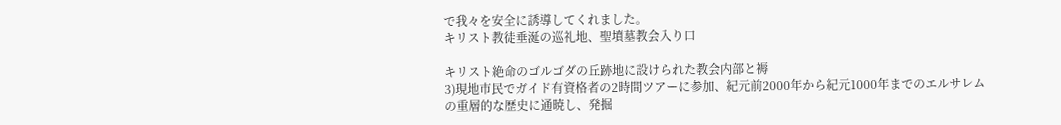で我々を安全に誘導してくれました。
キリスト教徒垂涎の巡礼地、聖墳墓教会入り口

キリスト絶命のゴルゴダの丘跡地に設けられた教会内部と褥
3)現地市民でガイド有資格者の2時間ツアーに参加、紀元前2000年から紀元1000年までのエルサレムの重層的な歴史に通暁し、発掘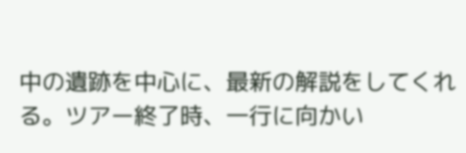中の遺跡を中心に、最新の解説をしてくれる。ツアー終了時、一行に向かい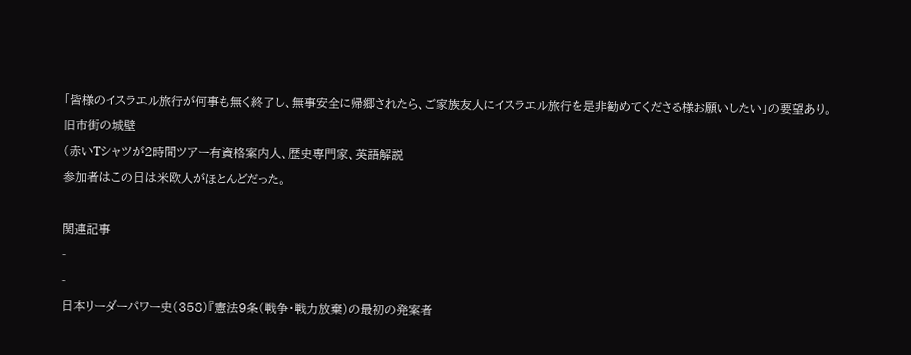「皆様のイスラエル旅行が何事も無く終了し、無事安全に帰郷されたら、ご家族友人にイスラエル旅行を是非勧めてくださる様お願いしたい」の要望あり。
旧市街の城壁
(赤いTシャツが2時間ツアー有資格案内人、歴史専門家、英語解説
参加者はこの日は米欧人がほとんどだった。

関連記事
-
-
日本リーダーパワー史(358)『憲法9条(戦争・戦力放棄)の最初の発案者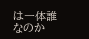は一体誰なのか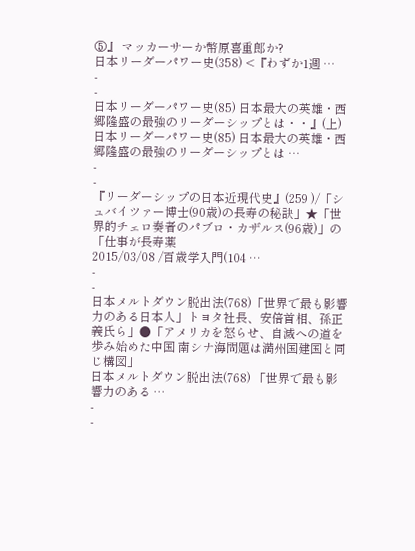⑤』 マッカーサーか幣原喜重郎か?
日本リーダーパワー史(358) <『わずか1週 …
-
-
日本リーダーパワー史(85) 日本最大の英雄・西郷隆盛の最強のリーダーシップとは・・』(上)
日本リーダーパワー史(85) 日本最大の英雄・西郷隆盛の最強のリーダーシップとは …
-
-
『リーダーシップの日本近現代史』(259 )/「シュバイツァー博士(90歳)の長寿の秘訣」★「世界的チェロ奏者のパブロ・カザルス(96歳)」の「仕事が長寿薬
2015/03/08 /百歳学入門(104 …
-
-
日本メルトダウン脱出法(768)「世界で最も影響力のある日本人」トヨタ社長、安倍首相、孫正義氏ら」●「アメリカを怒らせ、自滅への道を歩み始めた中国 南シナ海問題は満州国建国と同じ構図」
日本メルトダウン脱出法(768) 「世界で最も影響力のある …
-
-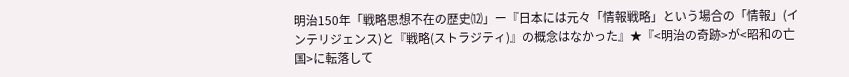明治150年「戦略思想不在の歴史⑿」ー『日本には元々「情報戦略」という場合の「情報」(インテリジェンス)と『戦略(ストラジティ)』の概念はなかった』★『<明治の奇跡>が<昭和の亡国>に転落して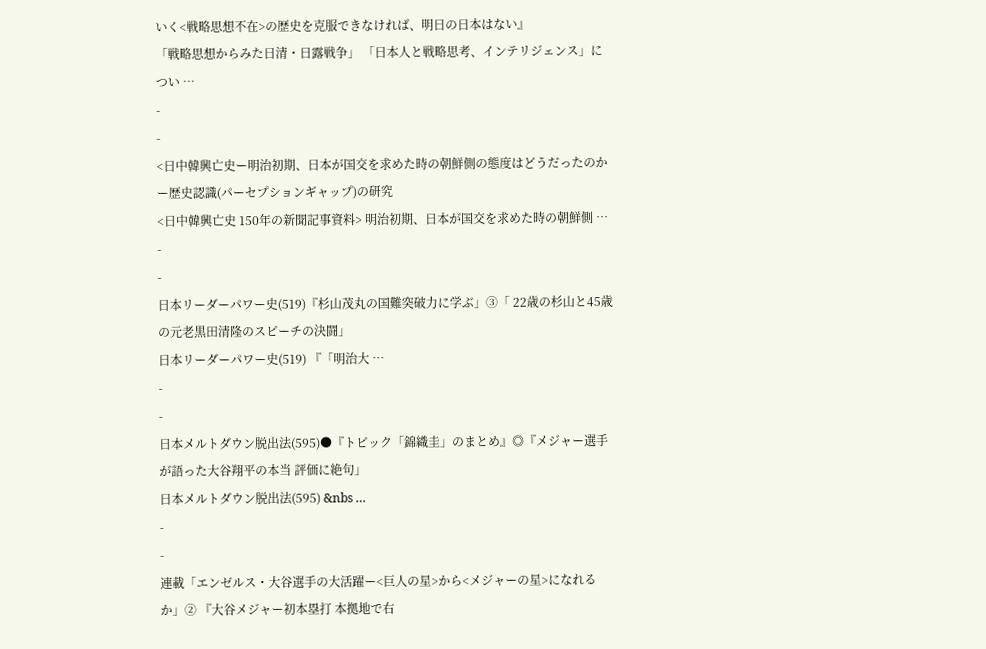いく<戦略思想不在>の歴史を克服できなければ、明日の日本はない』
「戦略思想からみた日清・日露戦争」 「日本人と戦略思考、インテリジェンス」につい …
-
-
<日中韓興亡史ー明治初期、日本が国交を求めた時の朝鮮側の態度はどうだったのかー歴史認識(パーセプションギャップ)の研究
<日中韓興亡史 150年の新聞記事資料> 明治初期、日本が国交を求めた時の朝鮮側 …
-
-
日本リーダーパワー史(519)『杉山茂丸の国難突破力に学ぶ」➂「 22歳の杉山と45歳の元老黒田清隆のスピーチの決闘」
日本リーダーパワー史(519) 『「明治大 …
-
-
日本メルトダウン脱出法(595)●『トピック「錦織圭」のまとめ』◎『メジャー選手が語った大谷翔平の本当 評価に絶句」
日本メルトダウン脱出法(595) &nbs …
-
-
連載「エンゼルス・大谷選手の大活躍ー<巨人の星>から<メジャーの星>になれるか」② 『大谷メジャー初本塁打 本拠地で右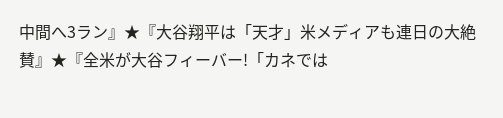中間へ3ラン』★『大谷翔平は「天才」米メディアも連日の大絶賛』★『全米が大谷フィーバー!「カネでは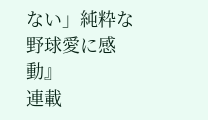ない」純粋な野球愛に感動』
連載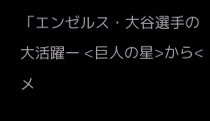「エンゼルス・大谷選手の大活躍ー <巨人の星>から<メ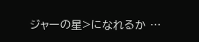ジャーの星>になれるか …